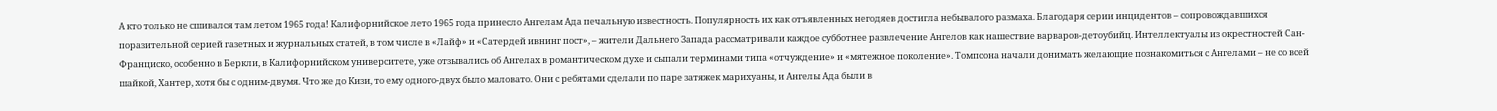А кто только не сшивался там летом 1965 года! Калифорнийское лето 1965 года принесло Ангелам Ада печальную известность. Популярность их как отъявленных негодяев достигла небывалого размаха. Благодаря серии инцидентов – сопровождавшихся поразительной серией газетных и журнальных статей, в том числе в «Лайф» и «Сатердей ивнинг пост», – жители Дальнего Запада рассматривали каждое субботнее развлечение Ангелов как нашествие варваров-детоубийц. Интеллектуалы из окрестностей Сан-Франциско, особенно в Беркли, в Калифорнийском университете, уже отзывались об Ангелах в романтическом духе и сыпали терминами типа «отчуждение» и «мятежное поколение». Томпсона начали донимать желающие познакомиться с Ангелами – не со всей шайкой, Хантер, хотя бы с одним-двумя. Что же до Кизи, то ему одного-двух было маловато. Они с ребятами сделали по паре затяжек марихуаны, и Ангелы Ада были в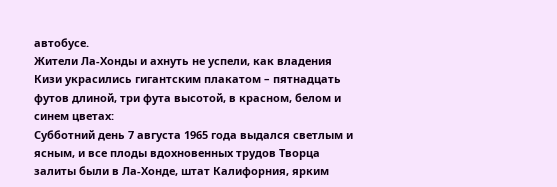автобусе.
Жители Ла-Хонды и ахнуть не успели, как владения Кизи украсились гигантским плакатом – пятнадцать футов длиной, три фута высотой, в красном, белом и синем цветах:
Субботний день 7 августа 1965 года выдался светлым и ясным, и все плоды вдохновенных трудов Творца залиты были в Ла-Хонде, штат Калифорния, ярким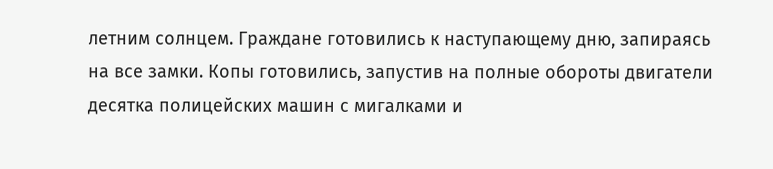летним солнцем. Граждане готовились к наступающему дню, запираясь на все замки. Копы готовились, запустив на полные обороты двигатели десятка полицейских машин с мигалками и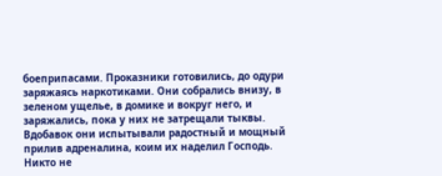боеприпасами. Проказники готовились, до одури заряжаясь наркотиками. Они собрались внизу, в зеленом ущелье, в домике и вокруг него, и заряжались, пока у них не затрещали тыквы. Вдобавок они испытывали радостный и мощный прилив адреналина, коим их наделил Господь. Никто не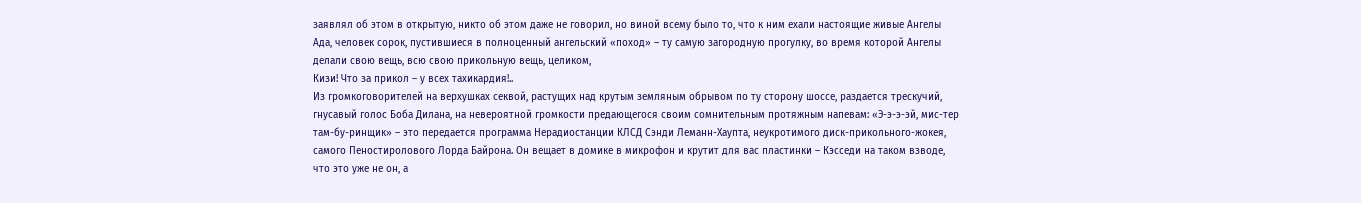заявлял об этом в открытую, никто об этом даже не говорил, но виной всему было то, что к ним ехали настоящие живые Ангелы Ада, человек сорок, пустившиеся в полноценный ангельский «поход» – ту самую загородную прогулку, во время которой Ангелы делали свою вещь, всю свою прикольную вещь, целиком,
Кизи! Что за прикол – у всех тахикардия!..
Из громкоговорителей на верхушках секвой, растущих над крутым земляным обрывом по ту сторону шоссе, раздается трескучий, гнусавый голос Боба Дилана, на невероятной громкости предающегося своим сомнительным протяжным напевам: «Э-э-э-эй, мис-тер там-бу-ринщик» – это передается программа Нерадиостанции КЛСД Сэнди Леманн-Хаупта, неукротимого диск-прикольного-жокея, самого Пеностиролового Лорда Байрона. Он вещает в домике в микрофон и крутит для вас пластинки – Кэсседи на таком взводе, что это уже не он, а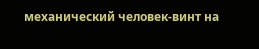механический человек-винт на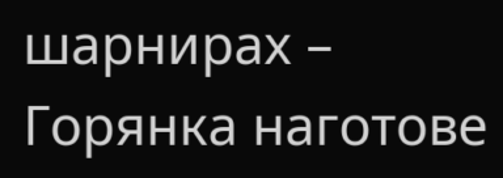шарнирах – Горянка наготове